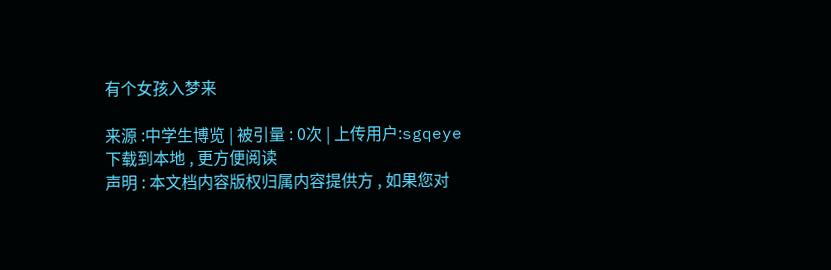有个女孩入梦来

来源 :中学生博览 | 被引量 : 0次 | 上传用户:sgqeye
下载到本地 , 更方便阅读
声明 : 本文档内容版权归属内容提供方 , 如果您对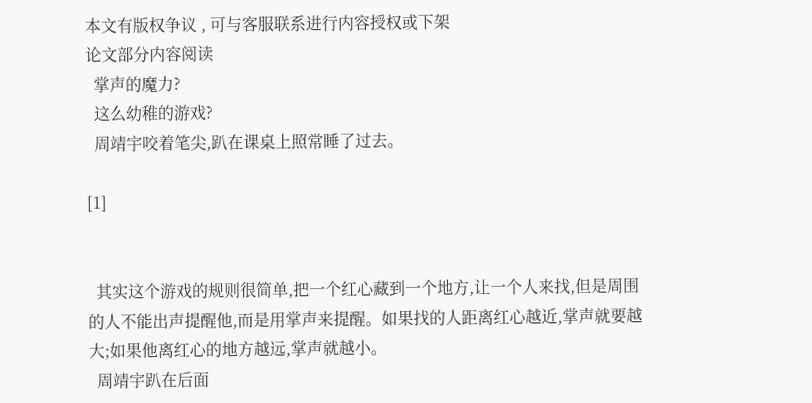本文有版权争议 , 可与客服联系进行内容授权或下架
论文部分内容阅读
  掌声的魔力?
  这么幼稚的游戏?
  周靖宇咬着笔尖,趴在课桌上照常睡了过去。

[1]


  其实这个游戏的规则很简单,把一个红心藏到一个地方,让一个人来找,但是周围的人不能出声提醒他,而是用掌声来提醒。如果找的人距离红心越近,掌声就要越大;如果他离红心的地方越远,掌声就越小。
  周靖宇趴在后面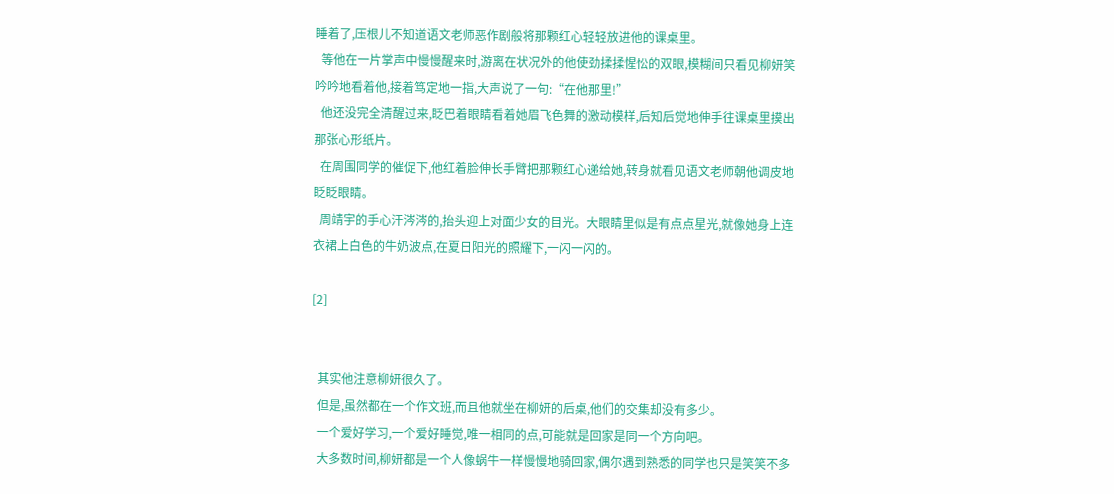睡着了,压根儿不知道语文老师恶作剧般将那颗红心轻轻放进他的课桌里。
  等他在一片掌声中慢慢醒来时,游离在状况外的他使劲揉揉惺忪的双眼,模糊间只看见柳妍笑吟吟地看着他,接着笃定地一指,大声说了一句:“在他那里!”
  他还没完全清醒过来,眨巴着眼睛看着她眉飞色舞的激动模样,后知后觉地伸手往课桌里摸出那张心形纸片。
  在周围同学的催促下,他红着脸伸长手臂把那颗红心递给她,转身就看见语文老师朝他调皮地眨眨眼睛。
  周靖宇的手心汗涔涔的,抬头迎上对面少女的目光。大眼睛里似是有点点星光,就像她身上连衣裙上白色的牛奶波点,在夏日阳光的照耀下,一闪一闪的。

[2]


  其实他注意柳妍很久了。
  但是,虽然都在一个作文班,而且他就坐在柳妍的后桌,他们的交集却没有多少。
  一个爱好学习,一个爱好睡觉,唯一相同的点,可能就是回家是同一个方向吧。
  大多数时间,柳妍都是一个人像蜗牛一样慢慢地骑回家,偶尔遇到熟悉的同学也只是笑笑不多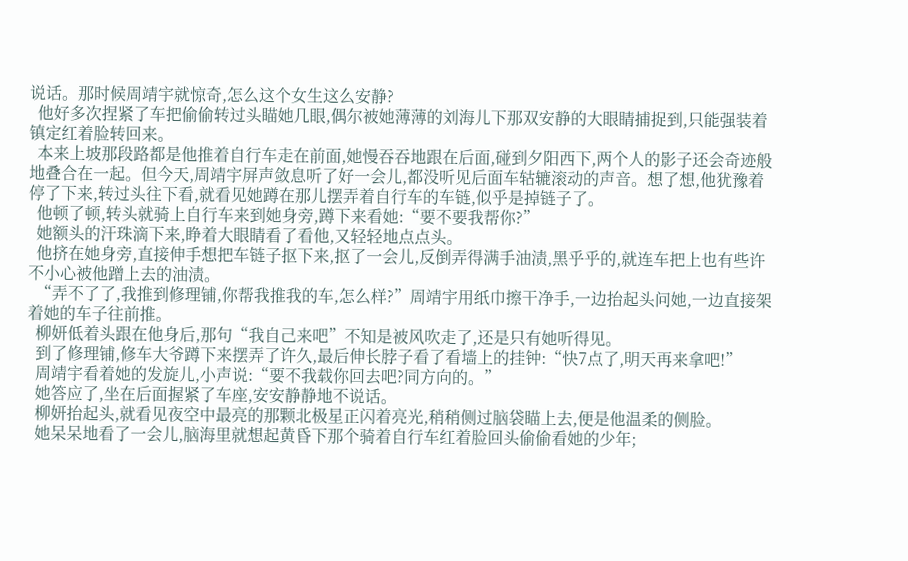说话。那时候周靖宇就惊奇,怎么这个女生这么安静?
  他好多次捏紧了车把偷偷转过头瞄她几眼,偶尔被她薄薄的刘海儿下那双安静的大眼睛捕捉到,只能强装着镇定红着脸转回来。
  本来上坡那段路都是他推着自行车走在前面,她慢吞吞地跟在后面,碰到夕阳西下,两个人的影子还会奇迹般地叠合在一起。但今天,周靖宇屏声敛息听了好一会儿,都没听见后面车轱辘滚动的声音。想了想,他犹豫着停了下来,转过头往下看,就看见她蹲在那儿摆弄着自行车的车链,似乎是掉链子了。
  他顿了顿,转头就骑上自行车来到她身旁,蹲下来看她:“要不要我帮你?”
  她额头的汗珠滴下来,睁着大眼睛看了看他,又轻轻地点点头。
  他挤在她身旁,直接伸手想把车链子抠下来,抠了一会儿,反倒弄得满手油渍,黑乎乎的,就连车把上也有些许不小心被他蹭上去的油渍。
  “弄不了了,我推到修理铺,你帮我推我的车,怎么样?”周靖宇用纸巾擦干净手,一边抬起头问她,一边直接架着她的车子往前推。
  柳妍低着头跟在他身后,那句“我自己来吧”不知是被风吹走了,还是只有她听得见。
  到了修理铺,修车大爷蹲下来摆弄了许久,最后伸长脖子看了看墙上的挂钟:“快7点了,明天再来拿吧!”
  周靖宇看着她的发旋儿,小声说:“要不我载你回去吧?同方向的。”
  她答应了,坐在后面握紧了车座,安安静静地不说话。
  柳妍抬起头,就看见夜空中最亮的那颗北极星正闪着亮光,稍稍侧过脑袋瞄上去,便是他温柔的侧脸。
  她呆呆地看了一会儿,脑海里就想起黄昏下那个骑着自行车红着脸回头偷偷看她的少年;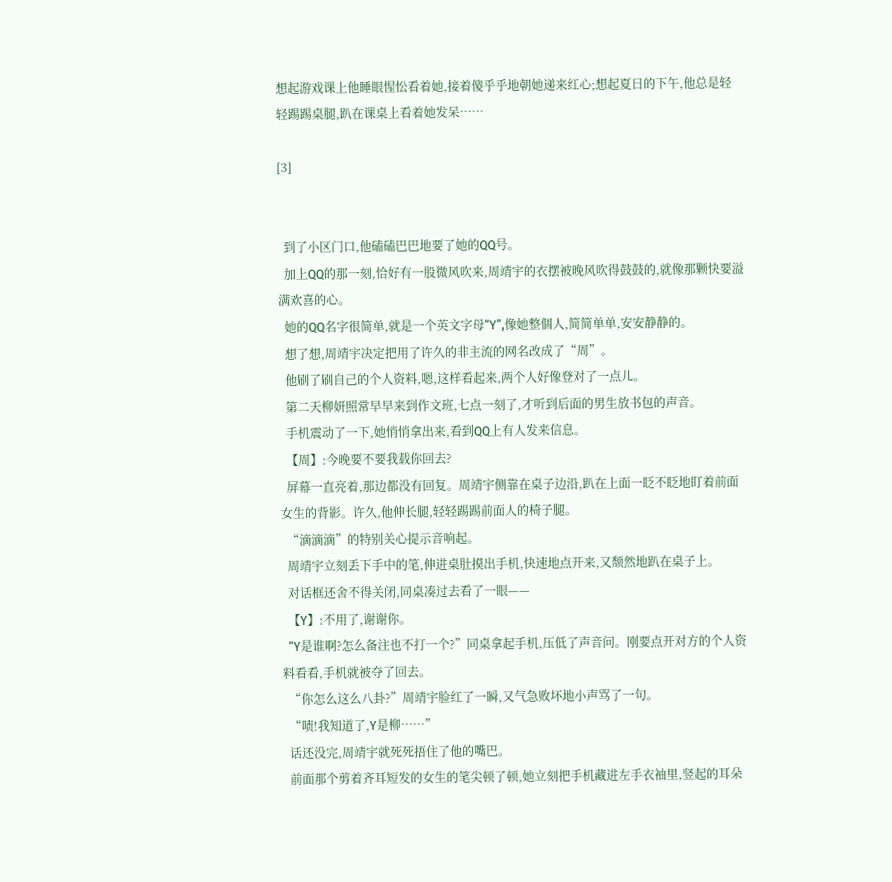想起游戏课上他睡眼惺忪看着她,接着傻乎乎地朝她递来红心;想起夏日的下午,他总是轻轻踢踢桌腿,趴在课桌上看着她发呆……

[3]


  到了小区门口,他磕磕巴巴地要了她的QQ号。
  加上QQ的那一刻,恰好有一股微风吹来,周靖宇的衣摆被晚风吹得鼓鼓的,就像那颗快要溢满欢喜的心。
  她的QQ名字很简单,就是一个英文字母“Y”,像她整個人,简简单单,安安静静的。
  想了想,周靖宇决定把用了许久的非主流的网名改成了“周”。
  他刷了刷自己的个人资料,嗯,这样看起来,两个人好像登对了一点儿。
  第二天柳妍照常早早来到作文班,七点一刻了,才听到后面的男生放书包的声音。
  手机震动了一下,她悄悄拿出来,看到QQ上有人发来信息。
  【周】:今晚要不要我载你回去?
  屏幕一直亮着,那边都没有回复。周靖宇侧靠在桌子边沿,趴在上面一眨不眨地盯着前面女生的背影。许久,他伸长腿,轻轻踢踢前面人的椅子腿。
  “滴滴滴”的特别关心提示音响起。
  周靖宇立刻丢下手中的笔,伸进桌肚摸出手机,快速地点开来,又颓然地趴在桌子上。
  对话框还舍不得关闭,同桌凑过去看了一眼——
  【Y】:不用了,谢谢你。
  “Y是谁啊?怎么备注也不打一个?”同桌拿起手机,压低了声音问。刚要点开对方的个人资料看看,手机就被夺了回去。
  “你怎么这么八卦?”周靖宇脸红了一瞬,又气急败坏地小声骂了一句。
  “啧!我知道了,Y是柳……”
  话还没完,周靖宇就死死捂住了他的嘴巴。
  前面那个剪着齐耳短发的女生的笔尖顿了顿,她立刻把手机藏进左手衣袖里,竖起的耳朵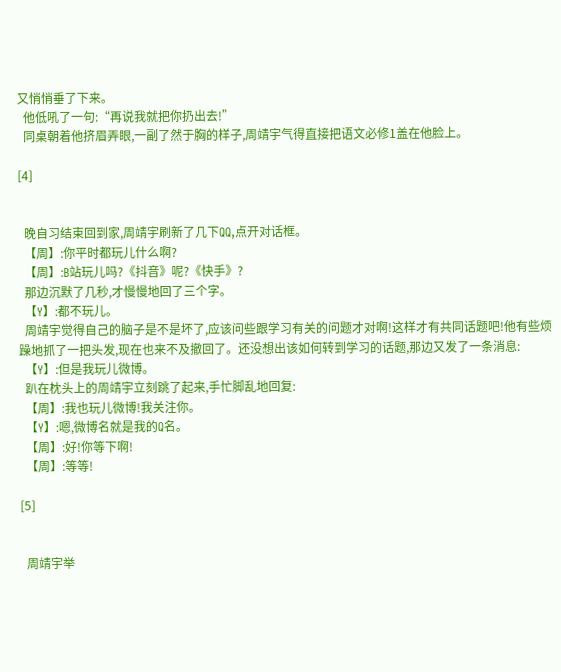又悄悄垂了下来。
  他低吼了一句:“再说我就把你扔出去!”
  同桌朝着他挤眉弄眼,一副了然于胸的样子,周靖宇气得直接把语文必修1盖在他脸上。

[4]


  晚自习结束回到家,周靖宇刷新了几下QQ,点开对话框。
  【周】:你平时都玩儿什么啊?
  【周】:B站玩儿吗?《抖音》呢?《快手》?
  那边沉默了几秒,才慢慢地回了三个字。
  【Y】:都不玩儿。
  周靖宇觉得自己的脑子是不是坏了,应该问些跟学习有关的问题才对啊!这样才有共同话题吧!他有些烦躁地抓了一把头发,现在也来不及撤回了。还没想出该如何转到学习的话题,那边又发了一条消息:
  【Y】:但是我玩儿微博。
  趴在枕头上的周靖宇立刻跳了起来,手忙脚乱地回复:
  【周】:我也玩儿微博!我关注你。
  【Y】:嗯,微博名就是我的Q名。
  【周】:好!你等下啊!
  【周】:等等!

[5]


  周靖宇举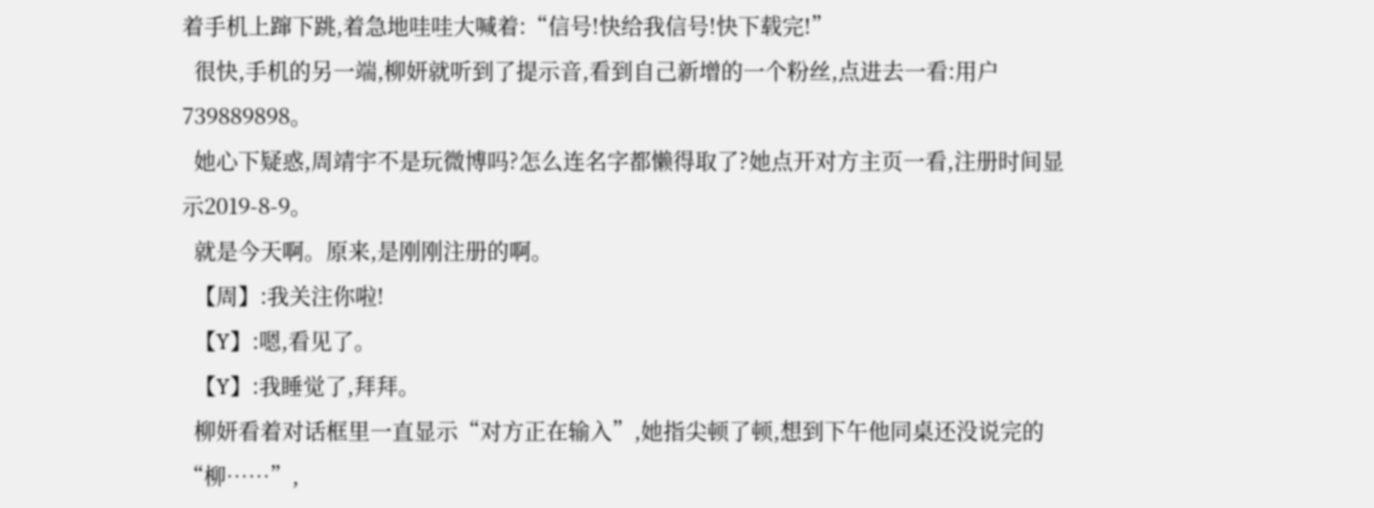着手机上蹿下跳,着急地哇哇大喊着:“信号!快给我信号!快下载完!”
  很快,手机的另一端,柳妍就听到了提示音,看到自己新增的一个粉丝,点进去一看:用户739889898。
  她心下疑惑,周靖宇不是玩微博吗?怎么连名字都懒得取了?她点开对方主页一看,注册时间显示2019-8-9。
  就是今天啊。原来,是刚刚注册的啊。
  【周】:我关注你啦!
  【Y】:嗯,看见了。
  【Y】:我睡觉了,拜拜。
  柳妍看着对话框里一直显示“对方正在输入”,她指尖顿了顿,想到下午他同桌还没说完的“柳……”,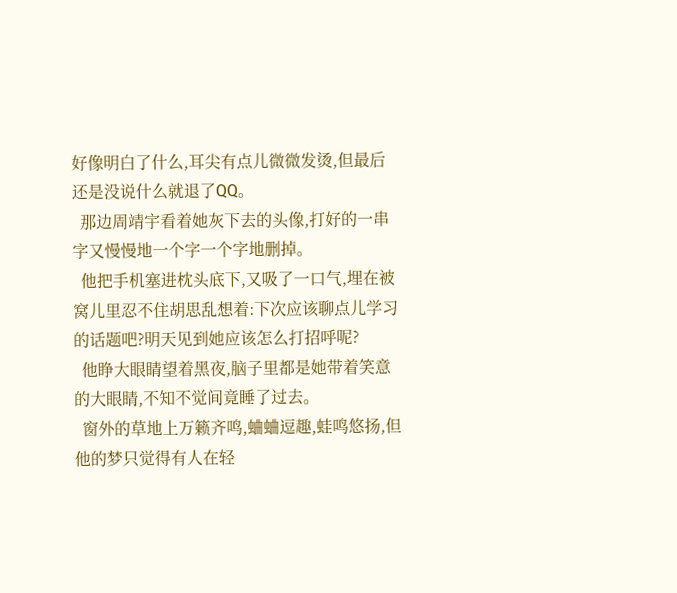好像明白了什么,耳尖有点儿微微发烫,但最后还是没说什么就退了QQ。
  那边周靖宇看着她灰下去的头像,打好的一串字又慢慢地一个字一个字地删掉。
  他把手机塞进枕头底下,又吸了一口气,埋在被窝儿里忍不住胡思乱想着:下次应该聊点儿学习的话题吧?明天见到她应该怎么打招呼呢?
  他睁大眼睛望着黑夜,脑子里都是她带着笑意的大眼睛,不知不觉间竟睡了过去。
  窗外的草地上万籁齐鸣,蛐蛐逗趣,蛙鸣悠扬,但他的梦只觉得有人在轻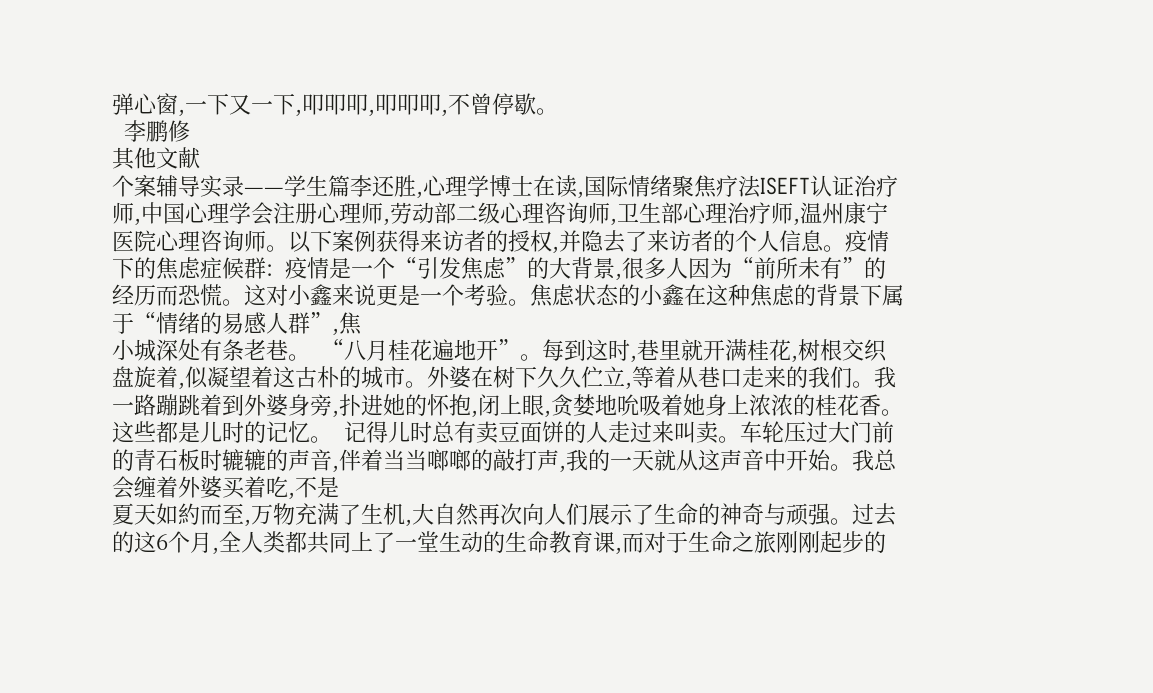弹心窗,一下又一下,叩叩叩,叩叩叩,不曾停歇。
  李鹏修
其他文献
个案辅导实录——学生篇李还胜,心理学博士在读,国际情绪聚焦疗法ISEFT认证治疗师,中国心理学会注册心理师,劳动部二级心理咨询师,卫生部心理治疗师,温州康宁医院心理咨询师。以下案例获得来访者的授权,并隐去了来访者的个人信息。疫情下的焦虑症候群:  疫情是一个“引发焦虑”的大背景,很多人因为“前所未有”的经历而恐慌。这对小鑫来说更是一个考验。焦虑状态的小鑫在这种焦虑的背景下属于“情绪的易感人群”,焦
小城深处有条老巷。  “八月桂花遍地开”。每到这时,巷里就开满桂花,树根交织盘旋着,似凝望着这古朴的城市。外婆在树下久久伫立,等着从巷口走来的我们。我一路蹦跳着到外婆身旁,扑进她的怀抱,闭上眼,贪婪地吮吸着她身上浓浓的桂花香。  这些都是儿时的记忆。  记得儿时总有卖豆面饼的人走过来叫卖。车轮压过大门前的青石板时辘辘的声音,伴着当当啷啷的敲打声,我的一天就从这声音中开始。我总会缠着外婆买着吃,不是
夏天如約而至,万物充满了生机,大自然再次向人们展示了生命的神奇与顽强。过去的这6个月,全人类都共同上了一堂生动的生命教育课,而对于生命之旅刚刚起步的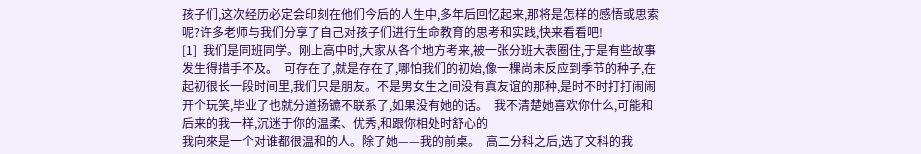孩子们,这次经历必定会印刻在他们今后的人生中,多年后回忆起来,那将是怎样的感悟或思索呢?许多老师与我们分享了自己对孩子们进行生命教育的思考和实践,快来看看吧!
[1]  我们是同班同学。刚上高中时,大家从各个地方考来,被一张分班大表圈住,于是有些故事发生得措手不及。  可存在了,就是存在了,哪怕我们的初始,像一棵尚未反应到季节的种子,在起初很长一段时间里,我们只是朋友。不是男女生之间没有真友谊的那种,是时不时打打闹闹开个玩笑,毕业了也就分道扬镳不联系了,如果没有她的话。  我不清楚她喜欢你什么,可能和后来的我一样,沉迷于你的温柔、优秀,和跟你相处时舒心的
我向來是一个对谁都很温和的人。除了她——我的前桌。  高二分科之后,选了文科的我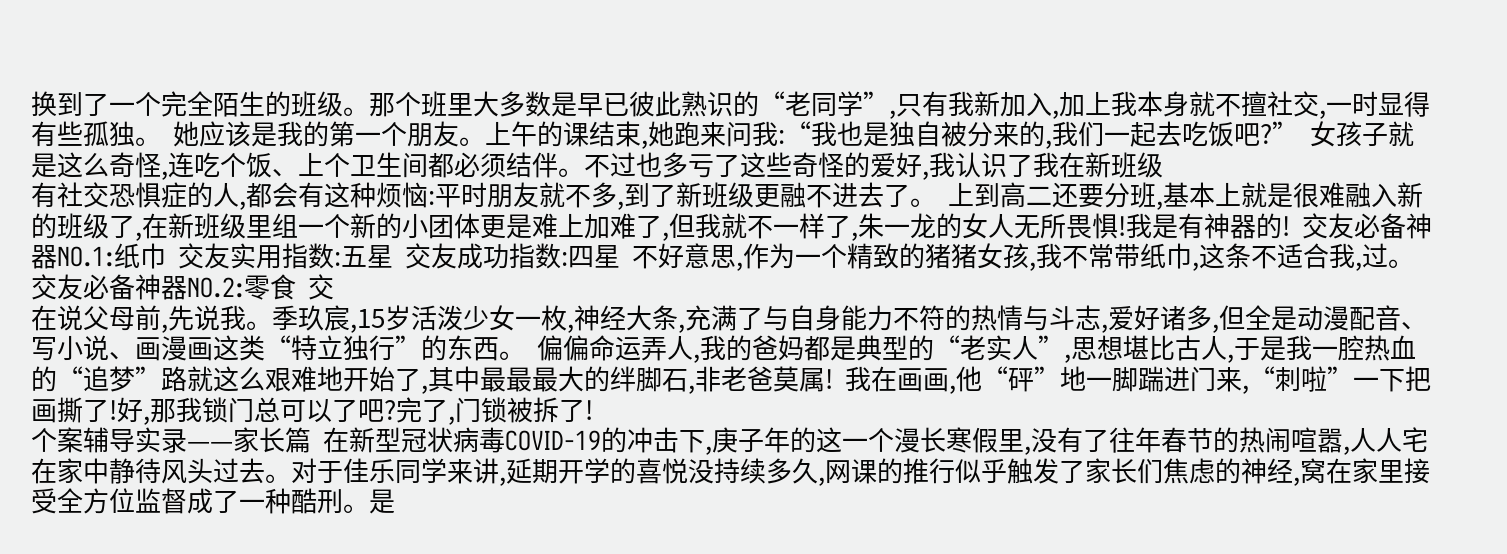换到了一个完全陌生的班级。那个班里大多数是早已彼此熟识的“老同学”,只有我新加入,加上我本身就不擅社交,一时显得有些孤独。  她应该是我的第一个朋友。上午的课结束,她跑来问我:“我也是独自被分来的,我们一起去吃饭吧?”  女孩子就是这么奇怪,连吃个饭、上个卫生间都必须结伴。不过也多亏了这些奇怪的爱好,我认识了我在新班级
有社交恐惧症的人,都会有这种烦恼:平时朋友就不多,到了新班级更融不进去了。  上到高二还要分班,基本上就是很难融入新的班级了,在新班级里组一个新的小团体更是难上加难了,但我就不一样了,朱一龙的女人无所畏惧!我是有神器的!  交友必备神器NO.1:纸巾  交友实用指数:五星  交友成功指数:四星  不好意思,作为一个精致的猪猪女孩,我不常带纸巾,这条不适合我,过。  交友必备神器NO.2:零食  交
在说父母前,先说我。季玖宸,15岁活泼少女一枚,神经大条,充满了与自身能力不符的热情与斗志,爱好诸多,但全是动漫配音、写小说、画漫画这类“特立独行”的东西。  偏偏命运弄人,我的爸妈都是典型的“老实人”,思想堪比古人,于是我一腔热血的“追梦”路就这么艰难地开始了,其中最最最大的绊脚石,非老爸莫属!  我在画画,他“砰”地一脚踹进门来,“刺啦”一下把画撕了!好,那我锁门总可以了吧?完了,门锁被拆了!
个案辅导实录——家长篇  在新型冠状病毒COVID-19的冲击下,庚子年的这一个漫长寒假里,没有了往年春节的热闹喧嚣,人人宅在家中静待风头过去。对于佳乐同学来讲,延期开学的喜悦没持续多久,网课的推行似乎触发了家长们焦虑的神经,窝在家里接受全方位监督成了一种酷刑。是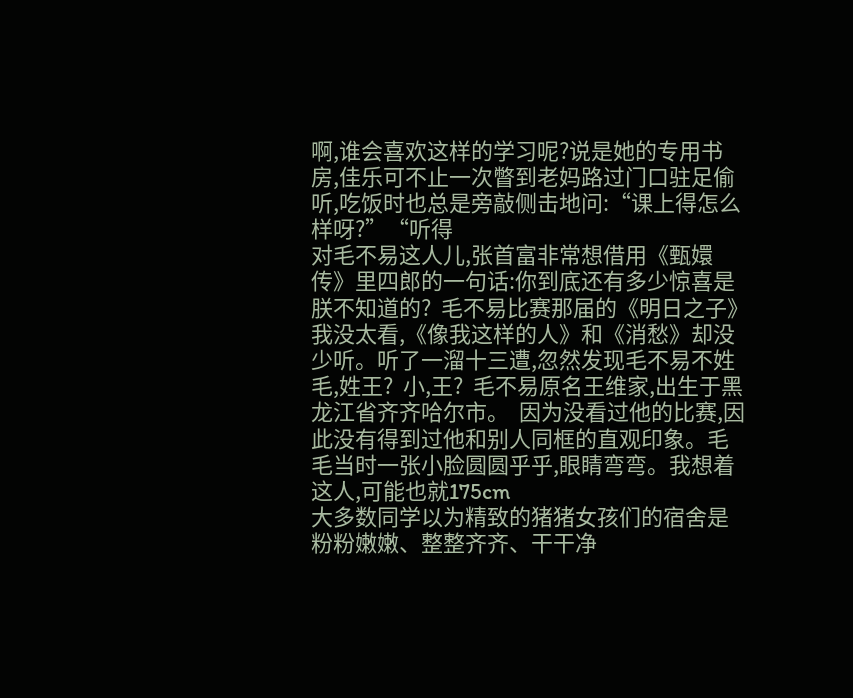啊,谁会喜欢这样的学习呢?说是她的专用书房,佳乐可不止一次瞥到老妈路过门口驻足偷听,吃饭时也总是旁敲侧击地问:“课上得怎么样呀?”“听得
对毛不易这人儿,张首富非常想借用《甄嬛传》里四郎的一句话:你到底还有多少惊喜是朕不知道的?  毛不易比赛那届的《明日之子》我没太看,《像我这样的人》和《消愁》却没少听。听了一溜十三遭,忽然发现毛不易不姓毛,姓王?  小,王?  毛不易原名王维家,出生于黑龙江省齐齐哈尔市。  因为没看过他的比赛,因此没有得到过他和别人同框的直观印象。毛毛当时一张小脸圆圆乎乎,眼睛弯弯。我想着这人,可能也就175cm
大多数同学以为精致的猪猪女孩们的宿舍是粉粉嫩嫩、整整齐齐、干干净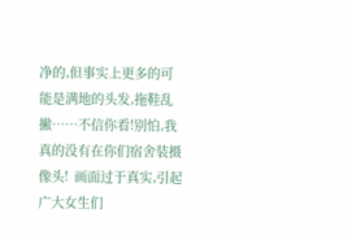净的,但事实上更多的可能是满地的头发,拖鞋乱撇……不信你看!别怕,我真的没有在你们宿舍装摄像头!  画面过于真实,引起广大女生们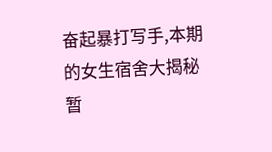奋起暴打写手,本期的女生宿舍大揭秘暂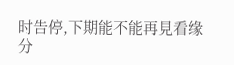时告停,下期能不能再見看缘分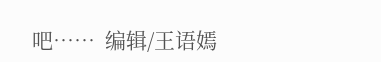吧……  编辑/王语嫣